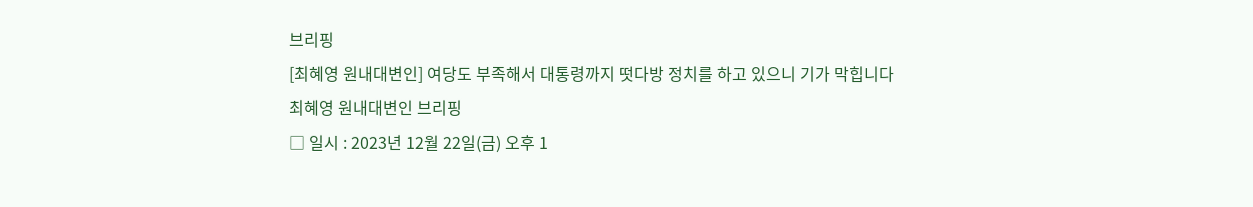브리핑
[최혜영 원내대변인] 여당도 부족해서 대통령까지 떳다방 정치를 하고 있으니 기가 막힙니다
최혜영 원내대변인 브리핑
□ 일시 : 2023년 12월 22일(금) 오후 1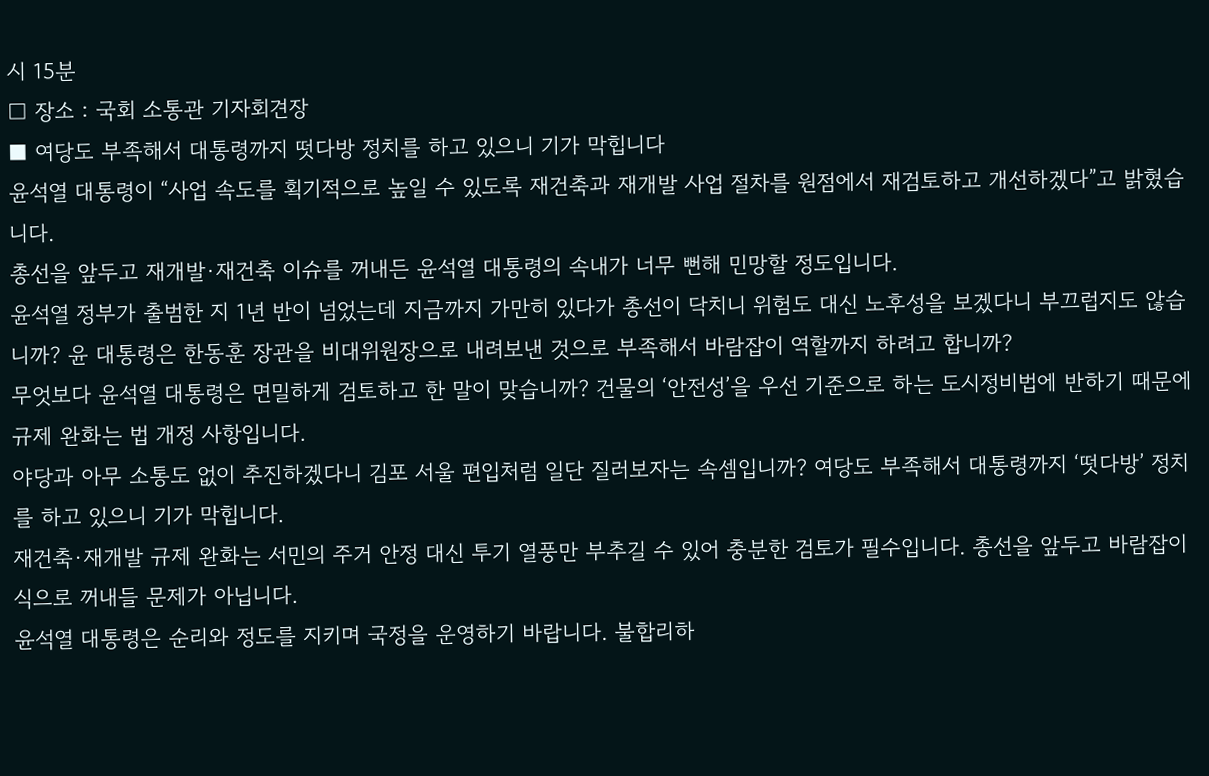시 15분
□ 장소 : 국회 소통관 기자회견장
■ 여당도 부족해서 대통령까지 떳다방 정치를 하고 있으니 기가 막힙니다
윤석열 대통령이 “사업 속도를 획기적으로 높일 수 있도록 재건축과 재개발 사업 절차를 원점에서 재검토하고 개선하겠다”고 밝혔습니다.
총선을 앞두고 재개발·재건축 이슈를 꺼내든 윤석열 대통령의 속내가 너무 뻔해 민망할 정도입니다.
윤석열 정부가 출범한 지 1년 반이 넘었는데 지금까지 가만히 있다가 총선이 닥치니 위험도 대신 노후성을 보겠다니 부끄럽지도 않습니까? 윤 대통령은 한동훈 장관을 비대위원장으로 내려보낸 것으로 부족해서 바람잡이 역할까지 하려고 합니까?
무엇보다 윤석열 대통령은 면밀하게 검토하고 한 말이 맞습니까? 건물의 ‘안전성’을 우선 기준으로 하는 도시정비법에 반하기 때문에 규제 완화는 법 개정 사항입니다.
야당과 아무 소통도 없이 추진하겠다니 김포 서울 편입처럼 일단 질러보자는 속셈입니까? 여당도 부족해서 대통령까지 ‘떳다방’ 정치를 하고 있으니 기가 막힙니다.
재건축·재개발 규제 완화는 서민의 주거 안정 대신 투기 열풍만 부추길 수 있어 충분한 검토가 필수입니다. 총선을 앞두고 바람잡이식으로 꺼내들 문제가 아닙니다.
윤석열 대통령은 순리와 정도를 지키며 국정을 운영하기 바랍니다. 불합리하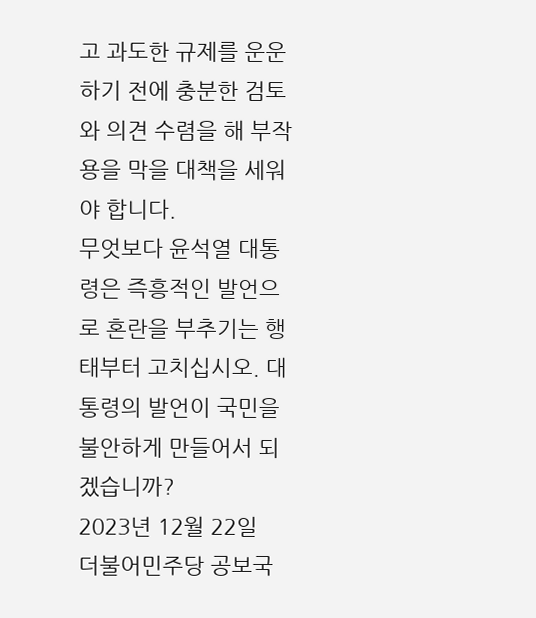고 과도한 규제를 운운하기 전에 충분한 검토와 의견 수렴을 해 부작용을 막을 대책을 세워야 합니다.
무엇보다 윤석열 대통령은 즉흥적인 발언으로 혼란을 부추기는 행태부터 고치십시오. 대통령의 발언이 국민을 불안하게 만들어서 되겠습니까?
2023년 12월 22일
더불어민주당 공보국